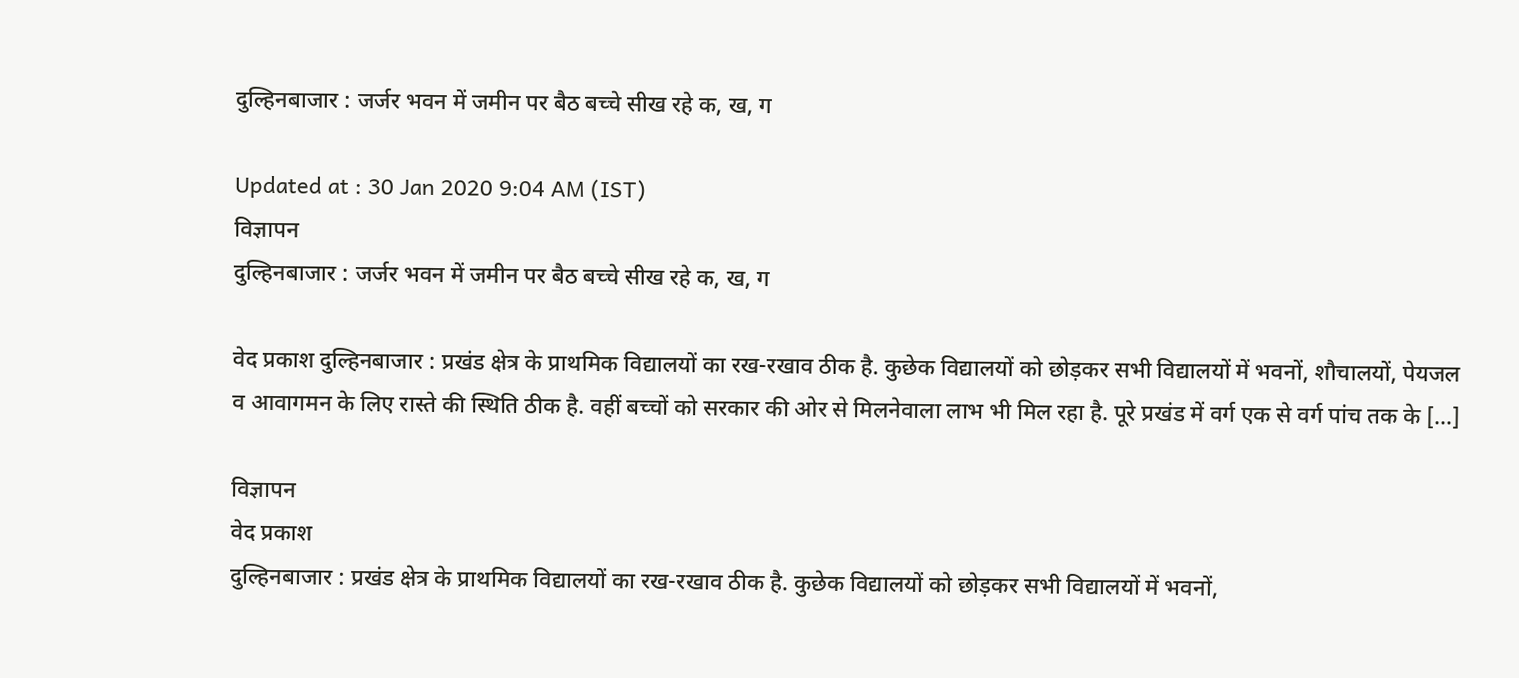दुल्हिनबाजार : जर्जर भवन में जमीन पर बैठ बच्चे सीख रहे क, ख, ग

Updated at : 30 Jan 2020 9:04 AM (IST)
विज्ञापन
दुल्हिनबाजार : जर्जर भवन में जमीन पर बैठ बच्चे सीख रहे क, ख, ग

वेद प्रकाश दुल्हिनबाजार : प्रखंड क्षेत्र के प्राथमिक विद्यालयों का रख-रखाव ठीक है. कुछेक विद्यालयों को छोड़कर सभी विद्यालयों में भवनों, शौचालयों, पेयजल व आवागमन के लिए रास्ते की स्थिति ठीक है. वहीं बच्चों को सरकार की ओर से मिलनेवाला लाभ भी मिल रहा है. पूरे प्रखंड में वर्ग एक से वर्ग पांच तक के […]

विज्ञापन
वेद प्रकाश
दुल्हिनबाजार : प्रखंड क्षेत्र के प्राथमिक विद्यालयों का रख-रखाव ठीक है. कुछेक विद्यालयों को छोड़कर सभी विद्यालयों में भवनों,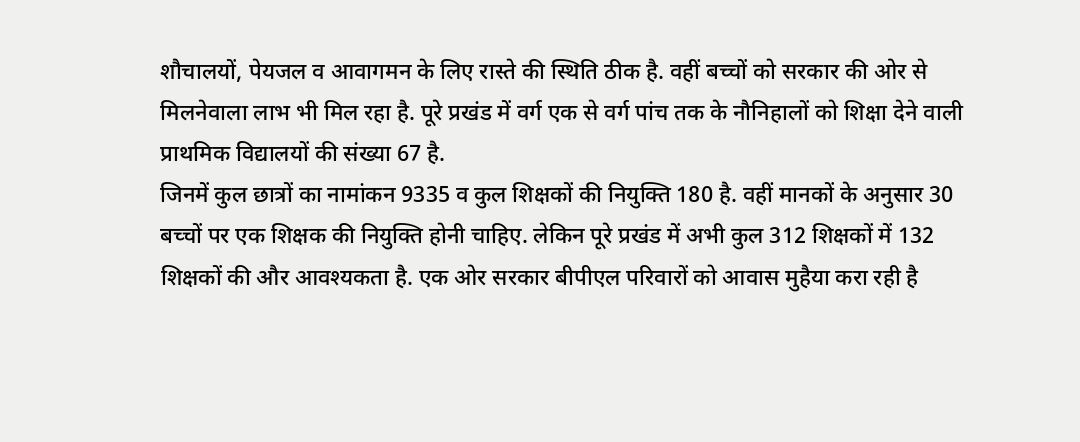शौचालयों, पेयजल व आवागमन के लिए रास्ते की स्थिति ठीक है. वहीं बच्चों को सरकार की ओर से मिलनेवाला लाभ भी मिल रहा है. पूरे प्रखंड में वर्ग एक से वर्ग पांच तक के नौनिहालों को शिक्षा देने वाली प्राथमिक विद्यालयों की संख्या 67 है.
जिनमें कुल छात्रों का नामांकन 9335 व कुल शिक्षकों की नियुक्ति 180 है. वहीं मानकों के अनुसार 30 बच्चों पर एक शिक्षक की नियुक्ति होनी चाहिए. लेकिन पूरे प्रखंड में अभी कुल 312 शिक्षकों में 132 शिक्षकों की और आवश्यकता है. एक ओर सरकार बीपीएल परिवारों को आवास मुहैया करा रही है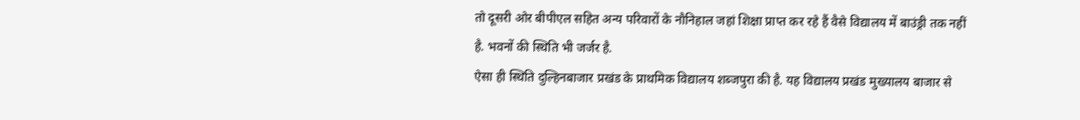तो दूसरी ओर बीपीएल सहित अन्य परिवारों के नौनिहाल जहां शिक्षा प्राप्त कर रहे हैं वैसे विद्यालय में बाउंड्री तक नहीं है. भवनों की स्थिति भी जर्जर है.
ऐसा ही स्थिति दुल्हिनबाजार प्रखंड के प्राथमिक विद्यालय शब्जपुरा की है. यह विद्यालय प्रखंड मुख्यालय बाजार से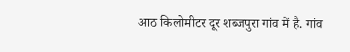आठ किलोमीटर दूर शब्जपुरा गांव में है. गांव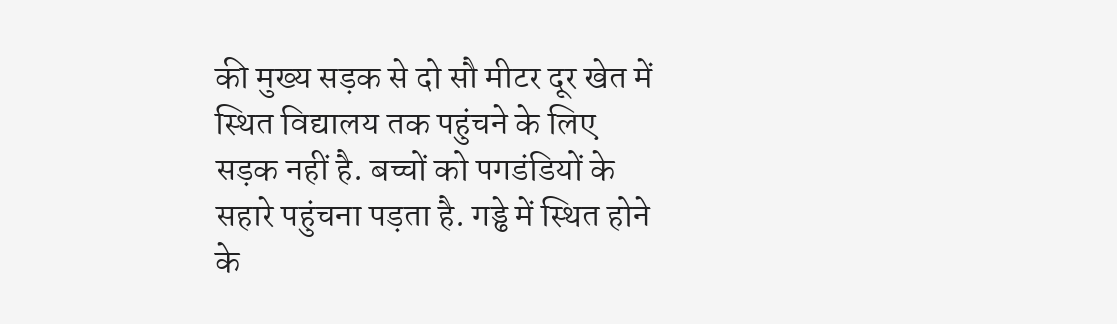की मुख्य सड़क से दो सौ मीटर दूर खेत में स्थित विद्यालय तक पहुंचने के लिए सड़क नहीं है. बच्चों को पगडंडियों के सहारे पहुंचना पड़ता है. गड्ढे में स्थित होने के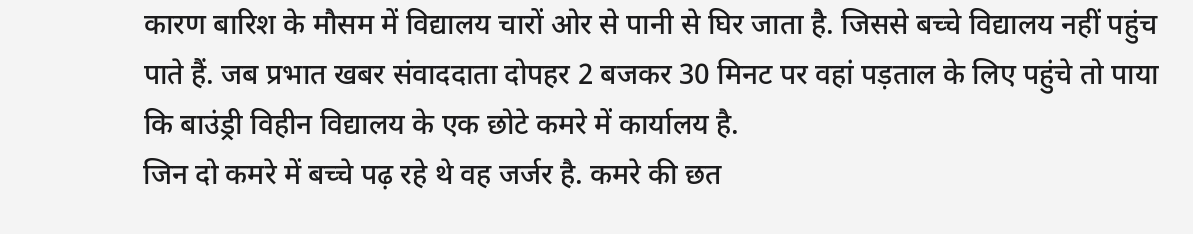कारण बारिश के मौसम में विद्यालय चारों ओर से पानी से घिर जाता है. जिससे बच्चे विद्यालय नहीं पहुंच पाते हैं. जब प्रभात खबर संवाददाता दोपहर 2 बजकर 30 मिनट पर वहां पड़ताल के लिए पहुंचे तो पाया कि बाउंड्री विहीन विद्यालय के एक छोटे कमरे में कार्यालय है.
जिन दो कमरे में बच्चे पढ़ रहे थे वह जर्जर है. कमरे की छत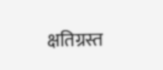क्षतिग्रस्त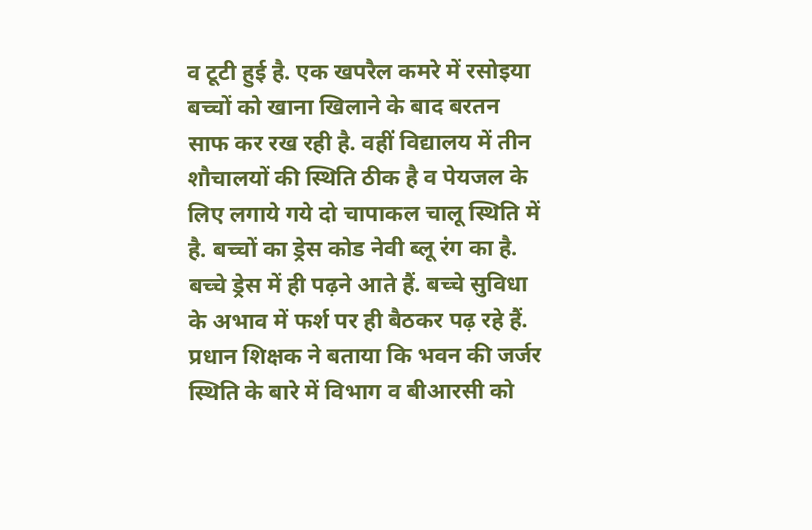व टूटी हुई है. एक खपरैल कमरे में रसोइया बच्चों को खाना खिलाने के बाद बरतन साफ कर रख रही है. वहीं विद्यालय में तीन शौचालयों की स्थिति ठीक है व पेयजल के लिए लगाये गये दो चापाकल चालू स्थिति में है. बच्चों का ड्रेस कोड नेवी ब्लू रंग का है.
बच्चे ड्रेस में ही पढ़ने आते हैं. बच्चे सुविधा के अभाव में फर्श पर ही बैठकर पढ़ रहे हैं. प्रधान शिक्षक ने बताया कि भवन की जर्जर स्थिति के बारे में विभाग व बीआरसी को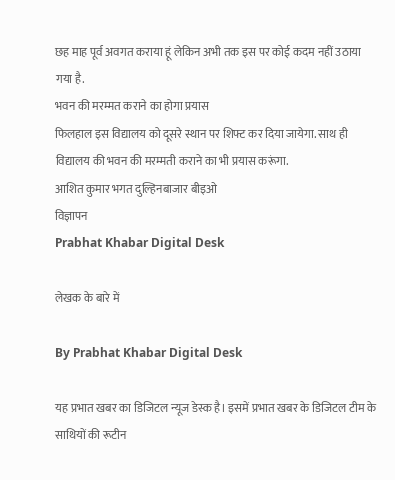छह माह पूर्व अवगत कराया हूं लेकिन अभी तक इस पर कोई कदम नहीं उठाया गया है.
भवन की मरम्मत कराने का होगा प्रयास
फिलहाल इस विद्यालय को दूसरे स्थान पर शिफ्ट कर दिया जायेगा. साथ ही विद्यालय की भवन की मरम्मती कराने का भी प्रयास करूंगा.
आशित कुमार भगत दुल्हिनबाजार बीइओ
विज्ञापन
Prabhat Khabar Digital Desk

लेखक के बारे में

By Prabhat Khabar Digital Desk

यह प्रभात खबर का डिजिटल न्यूज डेस्क है। इसमें प्रभात खबर के डिजिटल टीम के साथियों की रूटीन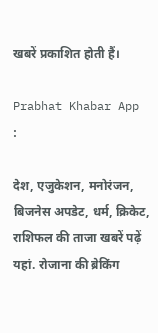खबरें प्रकाशित होती हैं।

Prabhat Khabar App :

देश, एजुकेशन, मनोरंजन, बिजनेस अपडेट, धर्म, क्रिकेट, राशिफल की ताजा खबरें पढ़ें यहां. रोजाना की ब्रेकिंग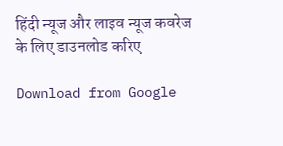हिंदी न्यूज और लाइव न्यूज कवरेज के लिए डाउनलोड करिए

Download from Google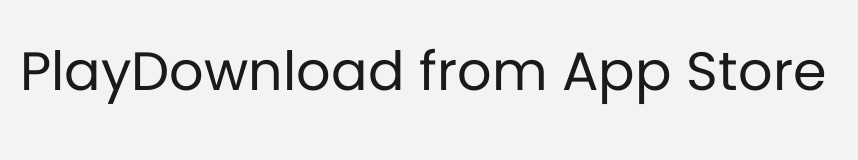PlayDownload from App Store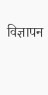विज्ञापन